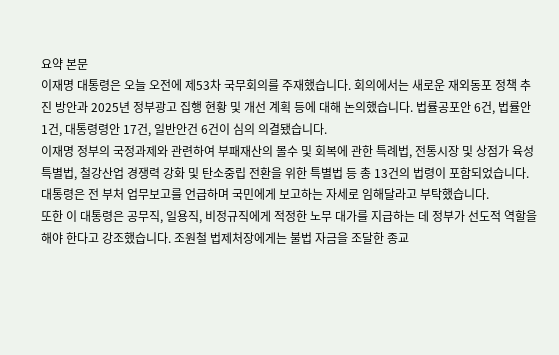요약 본문
이재명 대통령은 오늘 오전에 제53차 국무회의를 주재했습니다. 회의에서는 새로운 재외동포 정책 추진 방안과 2025년 정부광고 집행 현황 및 개선 계획 등에 대해 논의했습니다. 법률공포안 6건, 법률안 1건, 대통령령안 17건, 일반안건 6건이 심의 의결됐습니다.
이재명 정부의 국정과제와 관련하여 부패재산의 몰수 및 회복에 관한 특례법, 전통시장 및 상점가 육성 특별법, 철강산업 경쟁력 강화 및 탄소중립 전환을 위한 특별법 등 총 13건의 법령이 포함되었습니다. 대통령은 전 부처 업무보고를 언급하며 국민에게 보고하는 자세로 임해달라고 부탁했습니다.
또한 이 대통령은 공무직, 일용직, 비정규직에게 적정한 노무 대가를 지급하는 데 정부가 선도적 역할을 해야 한다고 강조했습니다. 조원철 법제처장에게는 불법 자금을 조달한 종교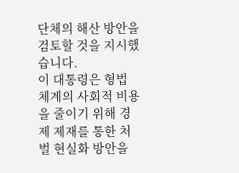단체의 해산 방안을 검토할 것을 지시했습니다.
이 대통령은 형법 체계의 사회적 비용을 줄이기 위해 경제 제재를 통한 처벌 현실화 방안을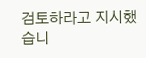검토하라고 지시했습니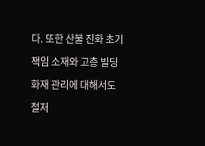다. 또한 산불 진화 초기 책임 소재와 고층 빌딩 화재 관리에 대해서도 철저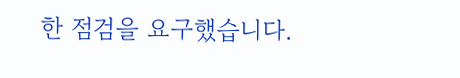한 점검을 요구했습니다.